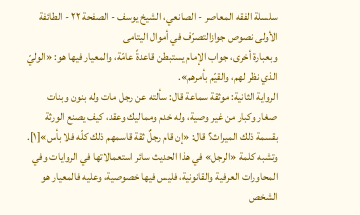سلسلة الفقه المعاصر - الصانعي، الشيخ يوسف - الصفحة ٢٢ - الطائفة الأولى نصوص جوازالتصرّف في أموال اليتامى
وبعبارة أخرى، جواب الإمام يستبطن قاعدةً عامّة، والمعيار فيها هو: «الوليّ الذي نظر لهم، والقيّم بأمرهم».
الرواية الثانية: موثقة سماعة قال: سألته عن رجل مات وله بنون وبنات صغار وكبار من غير وصية، وله خدم ومماليك وعقد، كيف يصنع الورثة بقسمة ذلك الميراث؟ قال: «إن قام رجلٌ ثقة قاسمهم ذلك كلّه فلا بأس»[١].
وتشبه كلمة «الرجل» في هذا الحديث سائر استعمالاتها في الروايات وفي المحاورات العرفية والقانونية، فليس فيها خصوصية، وعليه فالمعيار هو الشخص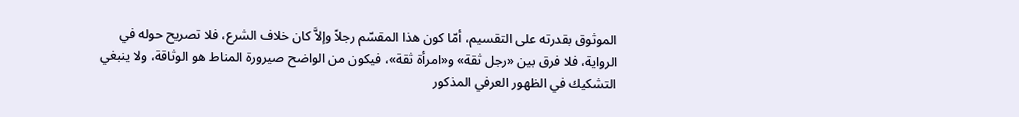الموثوق بقدرته على التقسيم، أمّا كون هذا المقسّم رجلاً وإلاَّ كان خلاف الشرع، فلا تصريح حوله في الرواية، فلا فرق بين «رجل ثقة» و«امرأة ثقة»، فيكون من الواضح صيرورة المناط هو الوثاقة، ولا ينبغي التشكيك في الظهور العرفي المذكور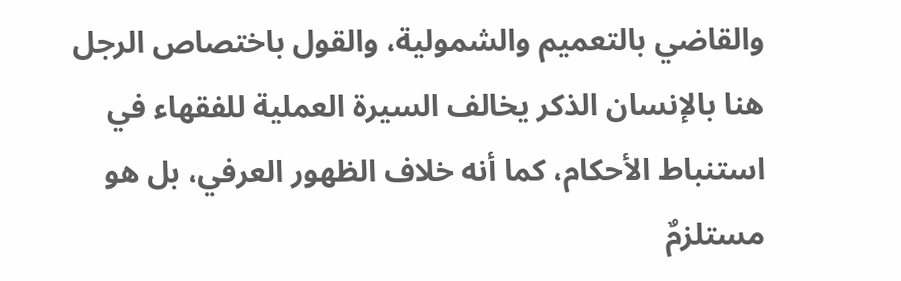والقاضي بالتعميم والشمولية، والقول باختصاص الرجل هنا بالإنسان الذكر يخالف السيرة العملية للفقهاء في استنباط الأحكام، كما أنه خلاف الظهور العرفي، بل هو مستلزمٌ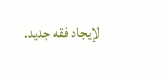لإيجاد فقه جديد.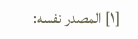[١] المصدر نفسه: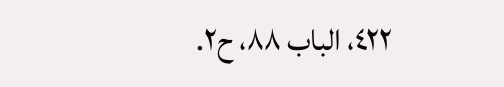٤٢٢، الباب ٨٨، ح٢.